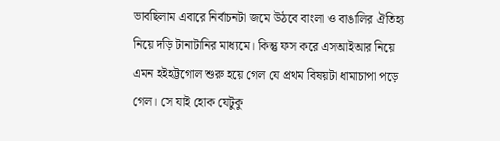ভাবছিলাম এবারে নির্বাচনটা জমে উঠবে বাংলা ও বাঙালির ঐতিহ্য নিয়ে দড়ি টানাটানির মাধ্যমে। কিন্তু ফস করে এসআইআর নিয়ে এমন হইহট্টগোল শুরু হয়ে গেল যে প্রথম বিষয়টা ধামাচাপা পড়ে গেল। সে যাই হোক যেটুকু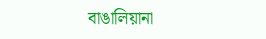বাঙালিয়ানা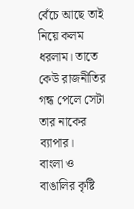বেঁচে আছে তাই নিয়ে কলম ধরলাম। তাতে কেউ রাজনীতির গন্ধ পেলে সেটা তার নাকের ব্যাপার।
বাংলা ও বাঙালির কৃষ্টি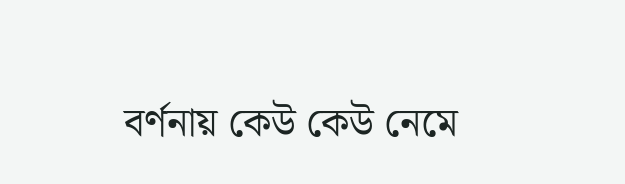বর্ণনায় কেউ কেউ নেমে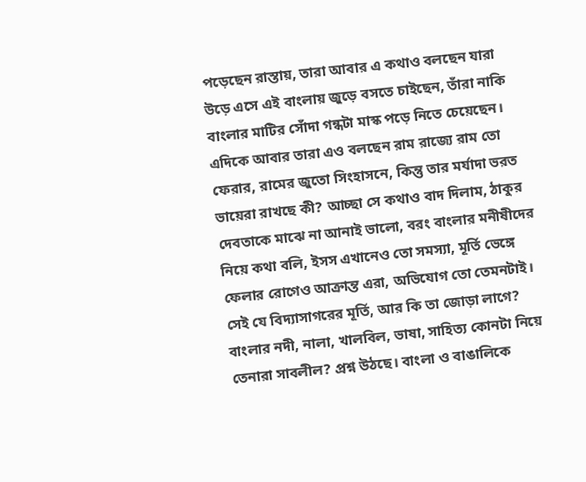পড়েছেন রাস্তায়, তারা আবার এ কথাও বলছেন যারা উড়ে এসে এই বাংলায় জুড়ে বসতে চাইছেন, তাঁরা নাকি বাংলার মাটির সোঁদা গন্ধটা মাস্ক পড়ে নিতে চেয়েছেন। এদিকে আবার তারা এও বলছেন রাম রাজ্যে রাম তো ফেরার, রামের জুতো সিংহাসনে, কিন্তু তার মর্যাদা ভরত ভায়েরা রাখছে কী? আচ্ছা সে কথাও বাদ দিলাম, ঠাকুর দেবতাকে মাঝে না আনাই ভালো, বরং বাংলার মনীষীদের নিয়ে কথা বলি, ইসস এখানেও তো সমস্যা, মূর্তি ভেঙ্গে ফেলার রোগেও আক্রান্ত এরা, অভিযোগ তো তেমনটাই। সেই যে বিদ্যাসাগরের মূর্তি, আর কি তা জোড়া লাগে? বাংলার নদী, নালা, খালবিল, ভাষা, সাহিত্য কোনটা নিয়ে তেনারা সাবলীল? প্রশ্ন উঠছে। বাংলা ও বাঙালিকে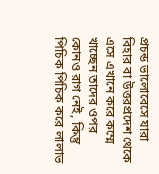প্রচন্ড ভালোবেসে যারা বিহার বা উত্তরপ্রদেশ থেকে এসে এখানে করে কম্মে খাচ্ছেন তাদের ওপর কোনও রাগ নেই, কিন্তু পিচিক পিচিক করে লালাভ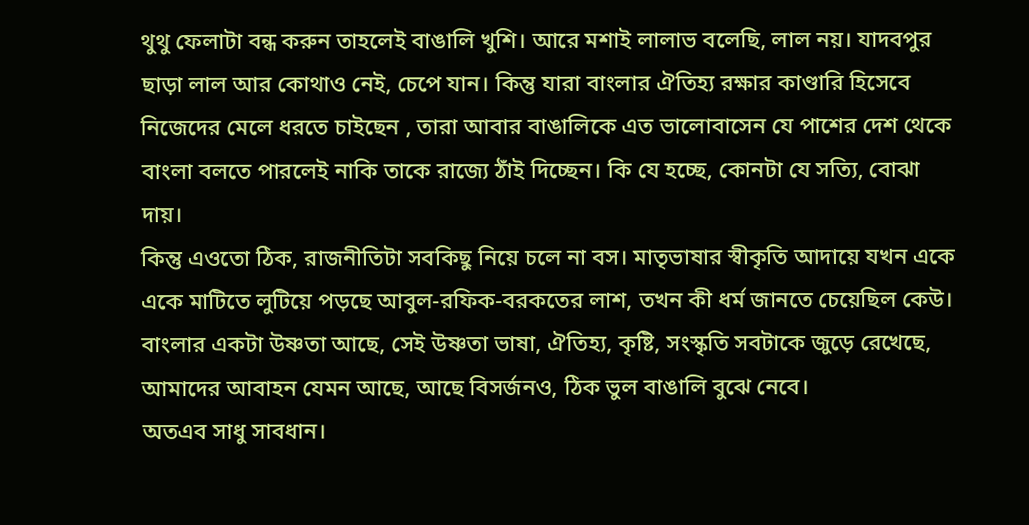থুথু ফেলাটা বন্ধ করুন তাহলেই বাঙালি খুশি। আরে মশাই লালাভ বলেছি, লাল নয়। যাদবপুর ছাড়া লাল আর কোথাও নেই, চেপে যান। কিন্তু যারা বাংলার ঐতিহ্য রক্ষার কাণ্ডারি হিসেবে নিজেদের মেলে ধরতে চাইছেন , তারা আবার বাঙালিকে এত ভালোবাসেন যে পাশের দেশ থেকে বাংলা বলতে পারলেই নাকি তাকে রাজ্যে ঠাঁই দিচ্ছেন। কি যে হচ্ছে, কোনটা যে সত্যি, বোঝা দায়।
কিন্তু এওতো ঠিক, রাজনীতিটা সবকিছু নিয়ে চলে না বস। মাতৃভাষার স্বীকৃতি আদায়ে যখন একে একে মাটিতে লুটিয়ে পড়ছে আবুল-রফিক-বরকতের লাশ, তখন কী ধর্ম জানতে চেয়েছিল কেউ।
বাংলার একটা উষ্ণতা আছে, সেই উষ্ণতা ভাষা, ঐতিহ্য, কৃষ্টি, সংস্কৃতি সবটাকে জুড়ে রেখেছে, আমাদের আবাহন যেমন আছে, আছে বিসর্জনও, ঠিক ভুল বাঙালি বুঝে নেবে।
অতএব সাধু সাবধান।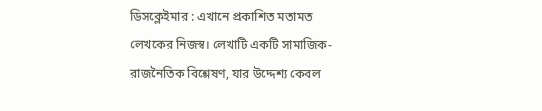ডিসক্লেইমার : এখানে প্রকাশিত মতামত লেখকের নিজস্ব। লেখাটি একটি সামাজিক-রাজনৈতিক বিশ্লেষণ, যার উদ্দেশ্য কেবল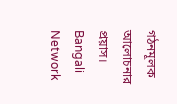গঠনমূলক আলোচনার প্রয়াস। Bangali Network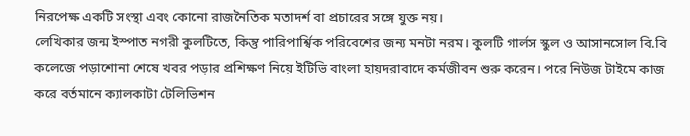নিরপেক্ষ একটি সংস্থা এবং কোনো রাজনৈতিক মতাদর্শ বা প্রচারের সঙ্গে যুক্ত নয়।
লেখিকার জন্ম ইস্পাত নগরী কুলটিতে, কিন্তু পারিপার্শ্বিক পরিবেশের জন্য মনটা নরম। কুলটি গার্লস স্কুল ও আসানসোল বি.বি কলেজে পড়াশোনা শেষে খবর পড়ার প্রশিক্ষণ নিয়ে ইটিভি বাংলা হায়দরাবাদে কর্মজীবন শুরু করেন। পরে নিউজ টাইমে কাজ করে বর্তমানে ক্যালকাটা টেলিভিশন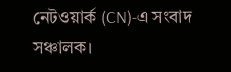নেটওয়ার্ক (CN)-এ সংবাদ সঞ্চালক।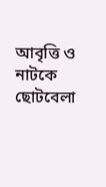আবৃত্তি ও নাটকে ছোটবেলা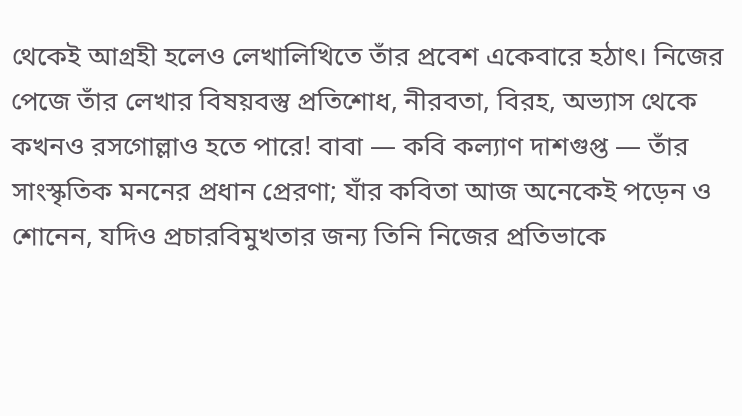থেকেই আগ্রহী হলেও লেখালিখিতে তাঁর প্রবেশ একেবারে হঠাৎ। নিজের পেজে তাঁর লেখার বিষয়বস্তু প্রতিশোধ, নীরবতা, বিরহ, অভ্যাস থেকে কখনও রসগোল্লাও হতে পারে! বাবা — কবি কল্যাণ দাশগুপ্ত — তাঁর সাংস্কৃতিক মননের প্রধান প্রেরণা; যাঁর কবিতা আজ অনেকেই পড়েন ও শোনেন, যদিও প্রচারবিমুখতার জন্য তিনি নিজের প্রতিভাকে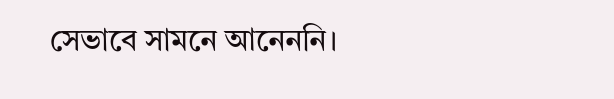সেভাবে সামনে আনেননি।